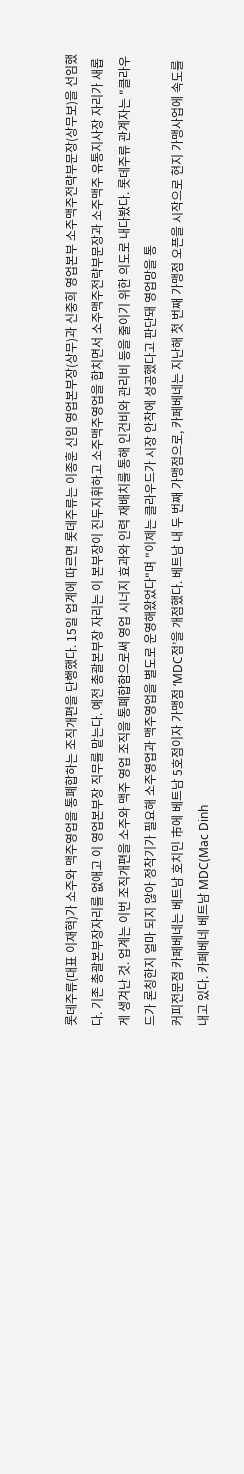롯데주류(대표 이재혁)가 소주와 맥주영업을 통폐합하는 조직개편을 단행했다. 15일 업계에 따르면 롯데주류는 이종훈 신임 영업본부장(상무)과 신중희 영업본부 소주맥주전략부문장(상무보)을 선임했다. 기존 총괄본부장자리를 없애고 이 영업본부장 직무를 맡는다. 예전 총괄본부장 자리는 이 본부장이 진두지휘하고 소주맥주영업을 합치면서 소주맥주전략부문장과 소주맥주 유통지사장 자리가 새롭게 생겨난 것. 업계는 이번 조직개편을 소주와 맥주 영업 조직을 통폐합함으로써 영업 시너지 효과와 인력 재배치를 통해 인건비와 관리비 등을 줄이기 위한 의도로 내다봤다. 롯데주류 관계자는 "클라우드가 론칭한지 얼마 되지 않아 정착기가 필요해 소주영업과 맥주영업을 별도로 운영해왔었다"며 "이제는 클라우드가 시장 안착에 성공했다고 판단돼 영업망을 통
커피전문점 카페베네는 베트남 호치민 市에 베트남 5호점이자 가맹점 ‘MDC점’을 개점했다. 베트남 내 두 번째 가맹점으로, 카페베네는 지난해 첫 번째 가맹점 오픈을 시작으로 현지 가맹사업에 속도를 내고 있다. 카페베네 베트남 MDC(Mac Dinh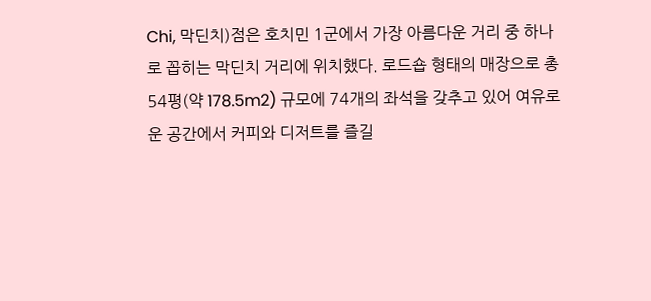Chi, 막딘치)점은 호치민 1군에서 가장 아름다운 거리 중 하나로 꼽히는 막딘치 거리에 위치했다. 로드숍 형태의 매장으로 총 54평(약 178.5m2) 규모에 74개의 좌석을 갖추고 있어 여유로운 공간에서 커피와 디저트를 즐길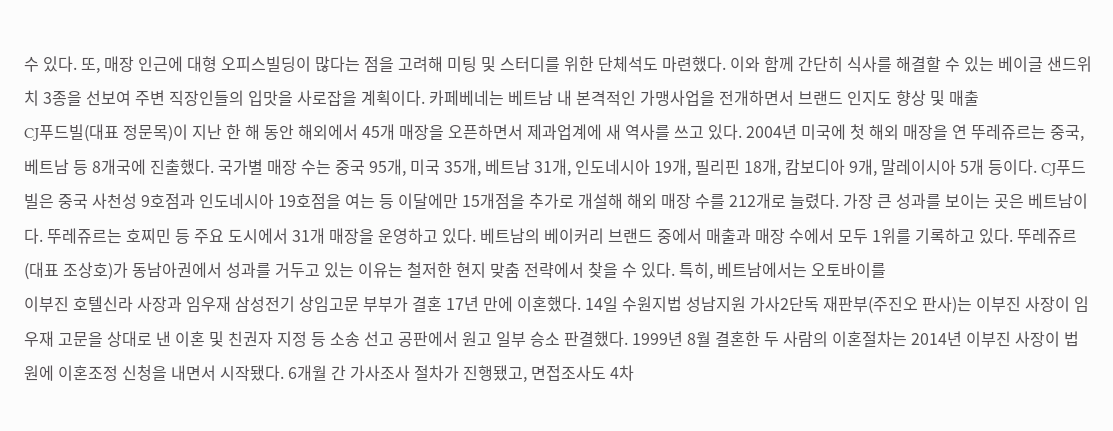수 있다. 또, 매장 인근에 대형 오피스빌딩이 많다는 점을 고려해 미팅 및 스터디를 위한 단체석도 마련했다. 이와 함께 간단히 식사를 해결할 수 있는 베이글 샌드위치 3종을 선보여 주변 직장인들의 입맛을 사로잡을 계획이다. 카페베네는 베트남 내 본격적인 가맹사업을 전개하면서 브랜드 인지도 향상 및 매출
CJ푸드빌(대표 정문목)이 지난 한 해 동안 해외에서 45개 매장을 오픈하면서 제과업계에 새 역사를 쓰고 있다. 2004년 미국에 첫 해외 매장을 연 뚜레쥬르는 중국, 베트남 등 8개국에 진출했다. 국가별 매장 수는 중국 95개, 미국 35개, 베트남 31개, 인도네시아 19개, 필리핀 18개, 캄보디아 9개, 말레이시아 5개 등이다. CJ푸드빌은 중국 사천성 9호점과 인도네시아 19호점을 여는 등 이달에만 15개점을 추가로 개설해 해외 매장 수를 212개로 늘렸다. 가장 큰 성과를 보이는 곳은 베트남이다. 뚜레쥬르는 호찌민 등 주요 도시에서 31개 매장을 운영하고 있다. 베트남의 베이커리 브랜드 중에서 매출과 매장 수에서 모두 1위를 기록하고 있다. 뚜레쥬르(대표 조상호)가 동남아권에서 성과를 거두고 있는 이유는 철저한 현지 맞춤 전략에서 찾을 수 있다. 특히, 베트남에서는 오토바이를
이부진 호텔신라 사장과 임우재 삼성전기 상임고문 부부가 결혼 17년 만에 이혼했다. 14일 수원지법 성남지원 가사2단독 재판부(주진오 판사)는 이부진 사장이 임우재 고문을 상대로 낸 이혼 및 친권자 지정 등 소송 선고 공판에서 원고 일부 승소 판결했다. 1999년 8월 결혼한 두 사람의 이혼절차는 2014년 이부진 사장이 법원에 이혼조정 신청을 내면서 시작됐다. 6개월 간 가사조사 절차가 진행됐고, 면접조사도 4차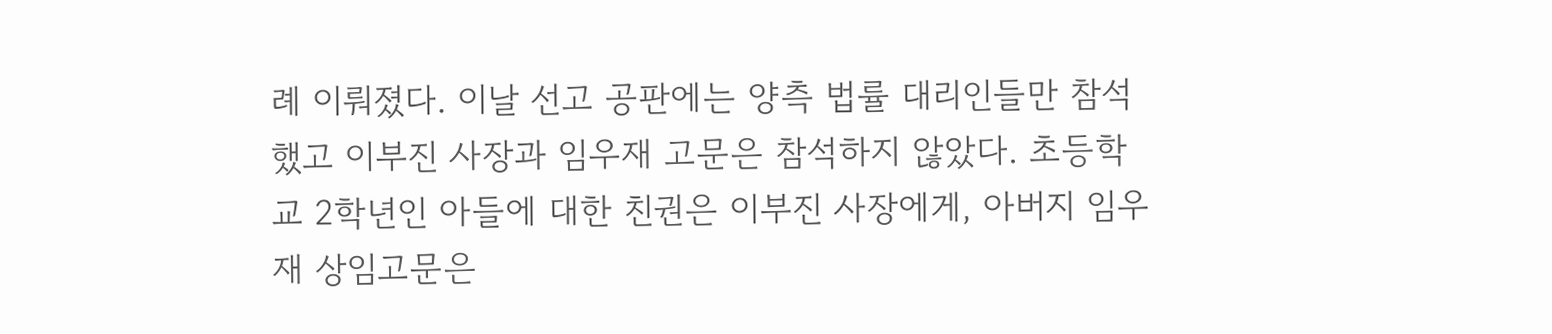례 이뤄졌다. 이날 선고 공판에는 양측 법률 대리인들만 참석했고 이부진 사장과 임우재 고문은 참석하지 않았다. 초등학교 2학년인 아들에 대한 친권은 이부진 사장에게, 아버지 임우재 상임고문은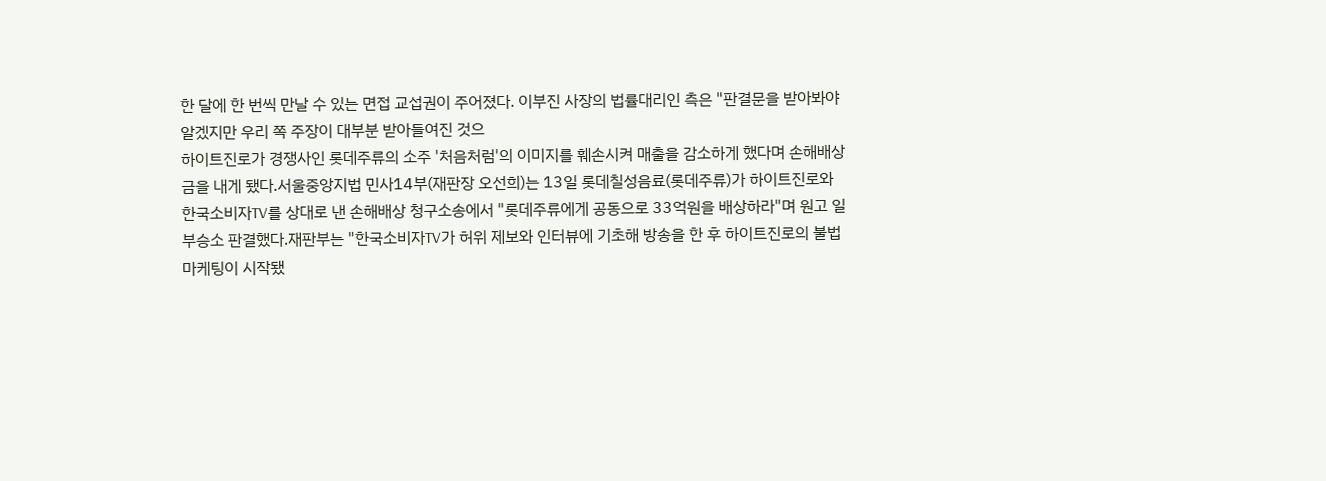한 달에 한 번씩 만날 수 있는 면접 교섭권이 주어졌다. 이부진 사장의 법률대리인 측은 "판결문을 받아봐야 알겠지만 우리 쪽 주장이 대부분 받아들여진 것으
하이트진로가 경쟁사인 롯데주류의 소주 '처음처럼'의 이미지를 훼손시켜 매출을 감소하게 했다며 손해배상금을 내게 됐다.서울중앙지법 민사14부(재판장 오선희)는 13일 롯데칠성음료(롯데주류)가 하이트진로와 한국소비자TV를 상대로 낸 손해배상 청구소송에서 "롯데주류에게 공동으로 33억원을 배상하라"며 원고 일부승소 판결했다.재판부는 "한국소비자TV가 허위 제보와 인터뷰에 기초해 방송을 한 후 하이트진로의 불법 마케팅이 시작됐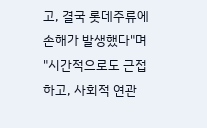고, 결국 롯데주류에 손해가 발생했다"며 "시간적으로도 근접하고, 사회적 연관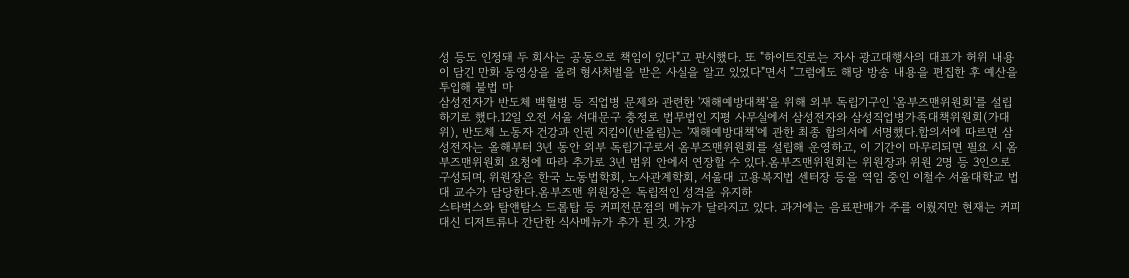성 등도 인정돼 두 회사는 공동으로 책임이 있다"고 판시했다. 또 "하이트진로는 자사 광고대행사의 대표가 허위 내용이 담긴 만화 동영상을 올려 형사처벌을 받은 사실을 알고 있었다"면서 "그럼에도 해당 방송 내용을 편집한 후 예산을 투입해 불법 마
삼성전자가 반도체 백혈병 등 직업병 문제와 관련한 '재해예방대책'을 위해 외부 독립기구인 '옴부즈맨위원회'를 설립하기로 했다.12일 오전 서울 서대문구 충정로 법무법인 지평 사무실에서 삼성전자와 삼성직업병가족대책위원회(가대위), 반도체 노동자 건강과 인권 지킴이(반올림)는 '재해예방대책'에 관한 최종 합의서에 서명했다.합의서에 따르면 삼성전자는 올해부터 3년 동안 외부 독립기구로서 옴부즈맨위원회를 설립해 운영하고, 이 기간이 마무리되면 필요 시 옴부즈맨위원회 요청에 따라 추가로 3년 범위 안에서 연장할 수 있다.옴부즈맨위원회는 위원장과 위원 2명 등 3인으로 구성되며, 위원장은 한국 노동법학회, 노사관계학회, 서울대 고용복지법 센터장 등을 역임 중인 이철수 서울대학교 법대 교수가 담당한다.옴부즈맨 위원장은 독립적인 성격을 유지하
스타벅스와 탐앤탐스 드롭탑 등 커피전문점의 메뉴가 달라지고 있다. 과거에는 음료판매가 주를 이뤘지만 현재는 커피 대신 디저트류나 간단한 식사메뉴가 추가 된 것. 가장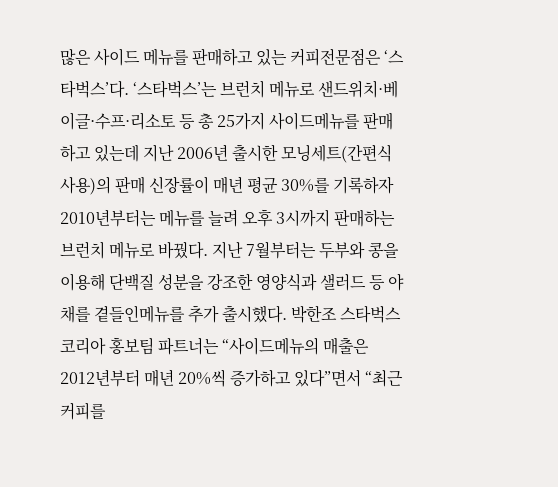많은 사이드 메뉴를 판매하고 있는 커피전문점은 ‘스타벅스’다. ‘스타벅스’는 브런치 메뉴로 샌드위치·베이글·수프·리소토 등 총 25가지 사이드메뉴를 판매하고 있는데 지난 2006년 출시한 모닝세트(간편식사용)의 판매 신장률이 매년 평균 30%를 기록하자 2010년부터는 메뉴를 늘려 오후 3시까지 판매하는 브런치 메뉴로 바꿨다. 지난 7월부터는 두부와 콩을 이용해 단백질 성분을 강조한 영양식과 샐러드 등 야채를 곁들인메뉴를 추가 출시했다. 박한조 스타벅스코리아 홍보팀 파트너는 “사이드메뉴의 매출은 2012년부터 매년 20%씩 증가하고 있다”면서 “최근 커피를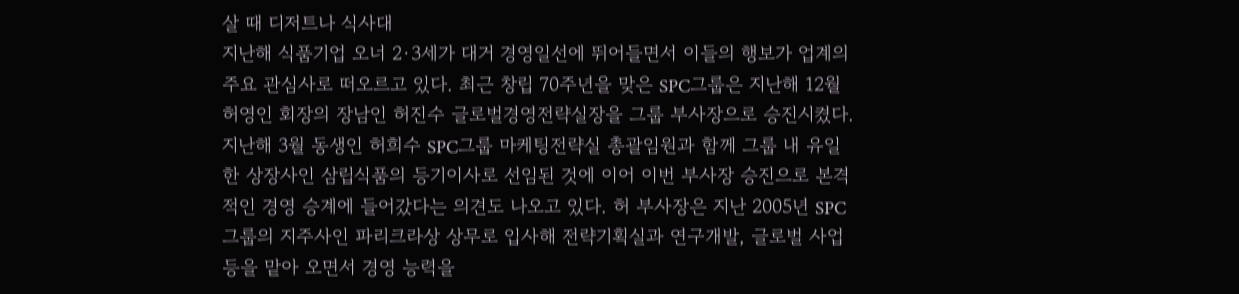살 때 디저트나 식사대
지난해 식품기업 오너 2·3세가 대거 경영일선에 뛰어들면서 이들의 행보가 업계의 주요 관심사로 떠오르고 있다. 최근 창립 70주년을 맞은 SPC그룹은 지난해 12월 허영인 회장의 장남인 허진수 글로벌경영전략실장을 그룹 부사장으로 승진시켰다. 지난해 3월 동생인 허희수 SPC그룹 마케팅전략실 총괄임원과 함께 그룹 내 유일한 상장사인 삼립식품의 등기이사로 선임된 것에 이어 이번 부사장 승진으로 본격적인 경영 승계에 들어갔다는 의견도 나오고 있다. 허 부사장은 지난 2005년 SPC그룹의 지주사인 파리크라상 상무로 입사해 전략기획실과 연구개발, 글로벌 사업 등을 맡아 오면서 경영 능력을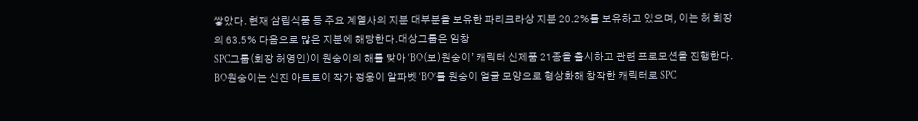쌓았다. 현재 삼립식품 등 주요 계열사의 지분 대부분을 보유한 파리크라상 지분 20.2%를 보유하고 있으며, 이는 허 회장의 63.5% 다음으로 많은 지분에 해당한다.대상그룹은 임창
SPC그룹(회장 허영인)이 원숭이의 해를 맞아 ‘BO(보)원숭이’ 캐릭터 신제품 21종을 출시하고 관련 프로모션을 진행한다. BO원숭이는 신진 아트토이 작가 정웅이 알파벳 ‘BO’를 원숭이 얼굴 모양으로 형상화해 창작한 캐릭터로 SPC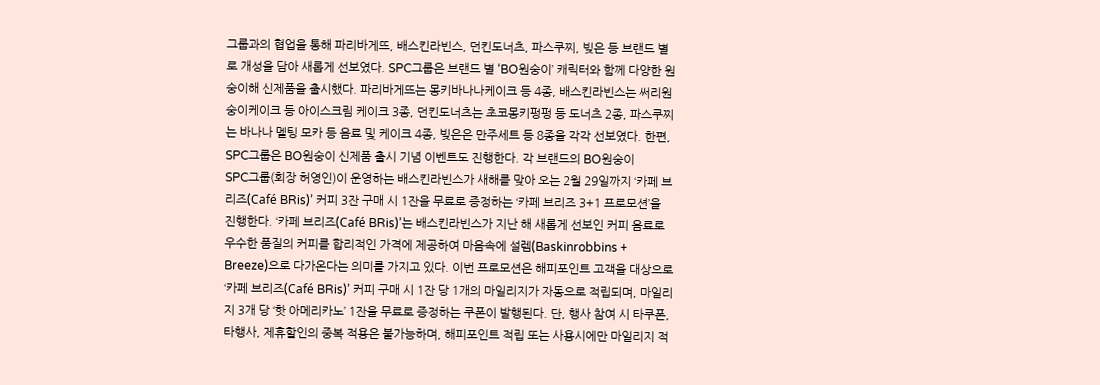그룹과의 협업을 통해 파리바게뜨, 배스킨라빈스, 던킨도너츠, 파스쿠찌, 빚은 등 브랜드 별로 개성을 담아 새롭게 선보였다. SPC그룹은 브랜드 별 ‘BO원숭이’ 캐릭터와 함께 다양한 원숭이해 신제품을 출시했다. 파리바게뜨는 몽키바나나케이크 등 4종, 배스킨라빈스는 써리원숭이케이크 등 아이스크림 케이크 3종, 던킨도너츠는 초코몽키펑펑 등 도너츠 2종, 파스쿠찌는 바나나 멜팅 모카 등 음료 및 케이크 4종, 빚은은 만주세트 등 8종을 각각 선보였다. 한편, SPC그룹은 BO원숭이 신제품 출시 기념 이벤트도 진행한다. 각 브랜드의 BO원숭이
SPC그룹(회장 허영인)이 운영하는 배스킨라빈스가 새해를 맞아 오는 2월 29일까지 ‘카페 브리즈(Café BRis)’ 커피 3잔 구매 시 1잔을 무료로 증정하는 ‘카페 브리즈 3+1 프로모션’을 진행한다. ‘카페 브리즈(Café BRis)’는 배스킨라빈스가 지난 해 새롭게 선보인 커피 음료로 우수한 품질의 커피를 합리적인 가격에 제공하여 마음속에 설렘(Baskinrobbins + Breeze)으로 다가온다는 의미를 가지고 있다. 이번 프로모션은 해피포인트 고객을 대상으로 ‘카페 브리즈(Café BRis)’ 커피 구매 시 1잔 당 1개의 마일리지가 자동으로 적립되며, 마일리지 3개 당 ‘핫 아메리카노’ 1잔을 무료로 증정하는 쿠폰이 발행된다. 단, 행사 참여 시 타쿠폰, 타행사, 제휴할인의 중복 적용은 불가능하며, 해피포인트 적립 또는 사용시에만 마일리지 적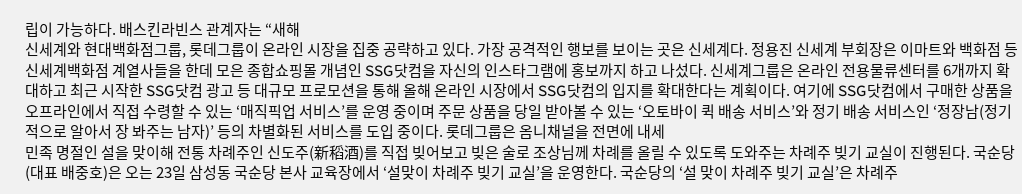립이 가능하다. 배스킨라빈스 관계자는 “새해
신세계와 현대백화점그룹, 롯데그룹이 온라인 시장을 집중 공략하고 있다. 가장 공격적인 행보를 보이는 곳은 신세계다. 정용진 신세계 부회장은 이마트와 백화점 등 신세계백화점 계열사들을 한데 모은 종합쇼핑몰 개념인 SSG닷컴을 자신의 인스타그램에 홍보까지 하고 나섰다. 신세계그룹은 온라인 전용물류센터를 6개까지 확대하고 최근 시작한 SSG닷컴 광고 등 대규모 프로모션을 통해 올해 온라인 시장에서 SSG닷컴의 입지를 확대한다는 계획이다. 여기에 SSG닷컴에서 구매한 상품을 오프라인에서 직접 수령할 수 있는 ‘매직픽업 서비스’를 운영 중이며 주문 상품을 당일 받아볼 수 있는 ‘오토바이 퀵 배송 서비스’와 정기 배송 서비스인 ‘정장남(정기적으로 알아서 장 봐주는 남자)’ 등의 차별화된 서비스를 도입 중이다. 롯데그룹은 옴니채널을 전면에 내세
민족 명절인 설을 맞이해 전통 차례주인 신도주(新稻酒)를 직접 빚어보고 빚은 술로 조상님께 차례를 올릴 수 있도록 도와주는 차례주 빚기 교실이 진행된다. 국순당(대표 배중호)은 오는 23일 삼성동 국순당 본사 교육장에서 ‘설맞이 차례주 빚기 교실’을 운영한다. 국순당의 ‘설 맞이 차례주 빚기 교실’은 차례주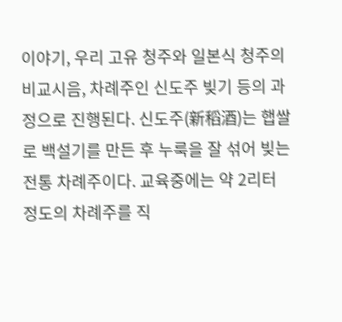이야기, 우리 고유 청주와 일본식 청주의 비교시음, 차례주인 신도주 빚기 등의 과정으로 진행된다. 신도주(新稻酒)는 햅쌀로 백설기를 만든 후 누룩을 잘 섞어 빚는 전통 차례주이다. 교육중에는 약 2리터 정도의 차례주를 직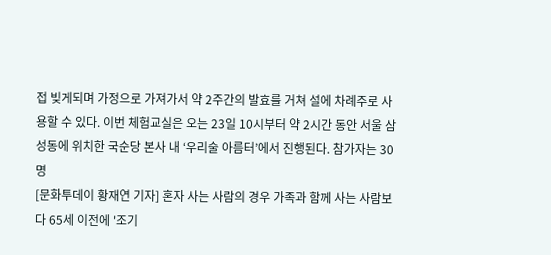접 빚게되며 가정으로 가져가서 약 2주간의 발효를 거쳐 설에 차례주로 사용할 수 있다. 이번 체험교실은 오는 23일 10시부터 약 2시간 동안 서울 삼성동에 위치한 국순당 본사 내 ‘우리술 아름터’에서 진행된다. 참가자는 30명
[문화투데이 황재연 기자] 혼자 사는 사람의 경우 가족과 함께 사는 사람보다 65세 이전에 '조기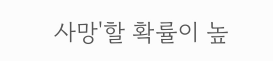사망'할 확률이 높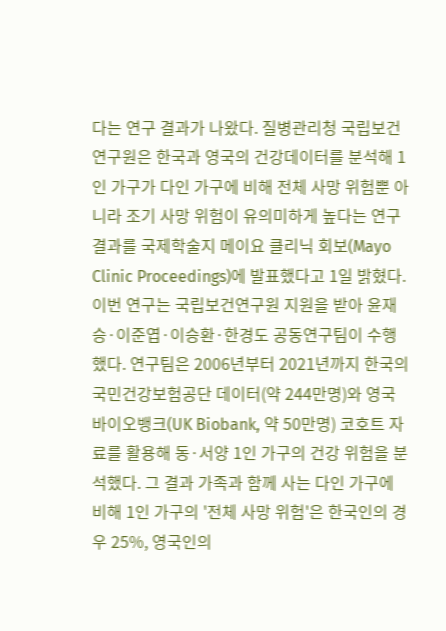다는 연구 결과가 나왔다. 질병관리청 국립보건연구원은 한국과 영국의 건강데이터를 분석해 1인 가구가 다인 가구에 비해 전체 사망 위험뿐 아니라 조기 사망 위험이 유의미하게 높다는 연구 결과를 국제학술지 메이요 클리닉 회보(Mayo Clinic Proceedings)에 발표했다고 1일 밝혔다. 이번 연구는 국립보건연구원 지원을 받아 윤재승·이준엽·이승환·한경도 공동연구팀이 수행했다. 연구팀은 2006년부터 2021년까지 한국의 국민건강보험공단 데이터(약 244만명)와 영국 바이오뱅크(UK Biobank, 약 50만명) 코호트 자료를 활용해 동·서양 1인 가구의 건강 위험을 분석했다. 그 결과 가족과 함께 사는 다인 가구에 비해 1인 가구의 '전체 사망 위험'은 한국인의 경우 25%, 영국인의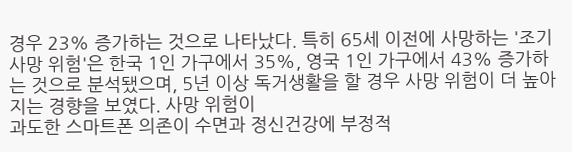경우 23% 증가하는 것으로 나타났다. 특히 65세 이전에 사망하는 '조기 사망 위험'은 한국 1인 가구에서 35%, 영국 1인 가구에서 43% 증가하는 것으로 분석됐으며, 5년 이상 독거생활을 할 경우 사망 위험이 더 높아지는 경향을 보였다. 사망 위험이
과도한 스마트폰 의존이 수면과 정신건강에 부정적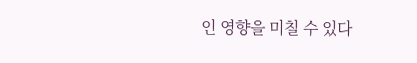인 영향을 미칠 수 있다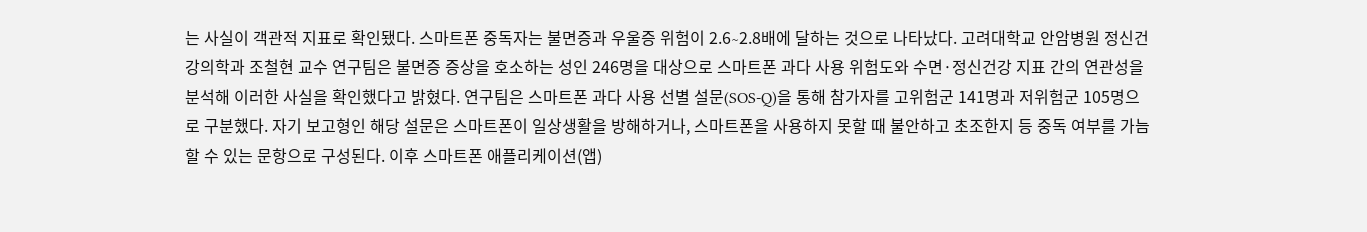는 사실이 객관적 지표로 확인됐다. 스마트폰 중독자는 불면증과 우울증 위험이 2.6∼2.8배에 달하는 것으로 나타났다. 고려대학교 안암병원 정신건강의학과 조철현 교수 연구팀은 불면증 증상을 호소하는 성인 246명을 대상으로 스마트폰 과다 사용 위험도와 수면·정신건강 지표 간의 연관성을 분석해 이러한 사실을 확인했다고 밝혔다. 연구팀은 스마트폰 과다 사용 선별 설문(SOS-Q)을 통해 참가자를 고위험군 141명과 저위험군 105명으로 구분했다. 자기 보고형인 해당 설문은 스마트폰이 일상생활을 방해하거나, 스마트폰을 사용하지 못할 때 불안하고 초조한지 등 중독 여부를 가늠할 수 있는 문항으로 구성된다. 이후 스마트폰 애플리케이션(앱)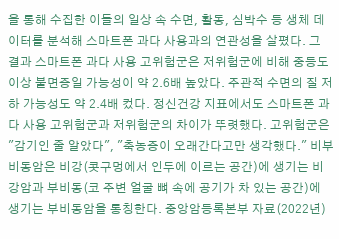을 통해 수집한 이들의 일상 속 수면, 활동, 심박수 등 생체 데이터를 분석해 스마트폰 과다 사용과의 연관성을 살폈다. 그 결과 스마트폰 과다 사용 고위험군은 저위험군에 비해 중등도 이상 불면증일 가능성이 약 2.6배 높았다. 주관적 수면의 질 저하 가능성도 약 2.4배 컸다. 정신건강 지표에서도 스마트폰 과다 사용 고위험군과 저위험군의 차이가 뚜렷했다. 고위험군은
"감기인 줄 알았다", "축농증이 오래간다고만 생각했다." 비부비동암은 비강(콧구멍에서 인두에 이르는 공간)에 생기는 비강암과 부비동(코 주변 얼굴 뼈 속에 공기가 차 있는 공간)에 생기는 부비동암을 통칭한다. 중앙암등록본부 자료(2022년)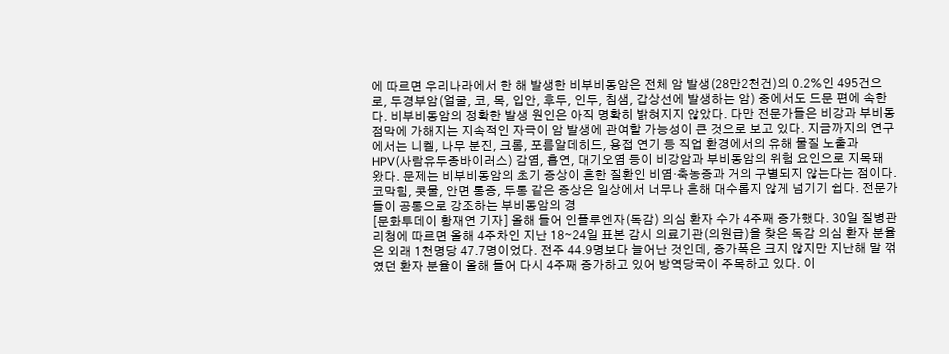에 따르면 우리나라에서 한 해 발생한 비부비동암은 전체 암 발생(28만2천건)의 0.2%인 495건으로, 두경부암(얼굴, 코, 목, 입안, 후두, 인두, 침샘, 갑상선에 발생하는 암) 중에서도 드문 편에 속한다. 비부비동암의 정확한 발생 원인은 아직 명확히 밝혀지지 않았다. 다만 전문가들은 비강과 부비동 점막에 가해지는 지속적인 자극이 암 발생에 관여할 가능성이 큰 것으로 보고 있다. 지금까지의 연구에서는 니켈, 나무 분진, 크롬, 포름알데히드, 용접 연기 등 직업 환경에서의 유해 물질 노출과 HPV(사람유두종바이러스) 감염, 흡연, 대기오염 등이 비강암과 부비동암의 위험 요인으로 지목돼 왔다. 문제는 비부비동암의 초기 증상이 흔한 질환인 비염·축농증과 거의 구별되지 않는다는 점이다. 코막힘, 콧물, 안면 통증, 두통 같은 증상은 일상에서 너무나 흔해 대수롭지 않게 넘기기 쉽다. 전문가들이 공통으로 강조하는 부비동암의 경
[문화투데이 황재연 기자] 올해 들어 인플루엔자(독감) 의심 환자 수가 4주째 증가했다. 30일 질병관리청에 따르면 올해 4주차인 지난 18∼24일 표본 감시 의료기관(의원급)을 찾은 독감 의심 환자 분율은 외래 1천명당 47.7명이었다. 전주 44.9명보다 늘어난 것인데, 증가폭은 크지 않지만 지난해 말 꺾였던 환자 분율이 올해 들어 다시 4주째 증가하고 있어 방역당국이 주목하고 있다. 이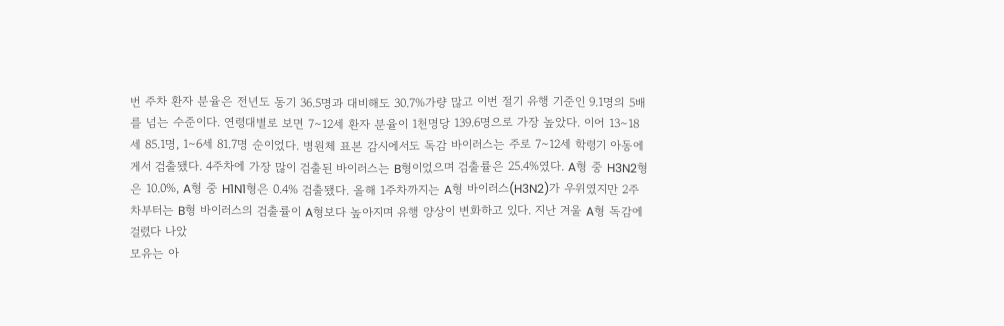번 주차 환자 분율은 전년도 동기 36.5명과 대비해도 30.7%가량 많고 이번 절기 유행 기준인 9.1명의 5배를 넘는 수준이다. 연령대별로 보면 7∼12세 환자 분율이 1천명당 139.6명으로 가장 높았다. 이어 13∼18세 85.1명, 1∼6세 81.7명 순이었다. 병원체 표본 감시에서도 독감 바이러스는 주로 7∼12세 학령기 아동에게서 검출됐다. 4주차에 가장 많이 검출된 바이러스는 B형이었으며 검출률은 25.4%였다. A형 중 H3N2형은 10.0%, A형 중 H1N1형은 0.4% 검출됐다. 올해 1주차까지는 A형 바이러스(H3N2)가 우위였지만 2주차부터는 B형 바이러스의 검출률이 A형보다 높아지며 유행 양상이 변화하고 있다. 지난 겨울 A형 독감에 걸렸다 나았
모유는 아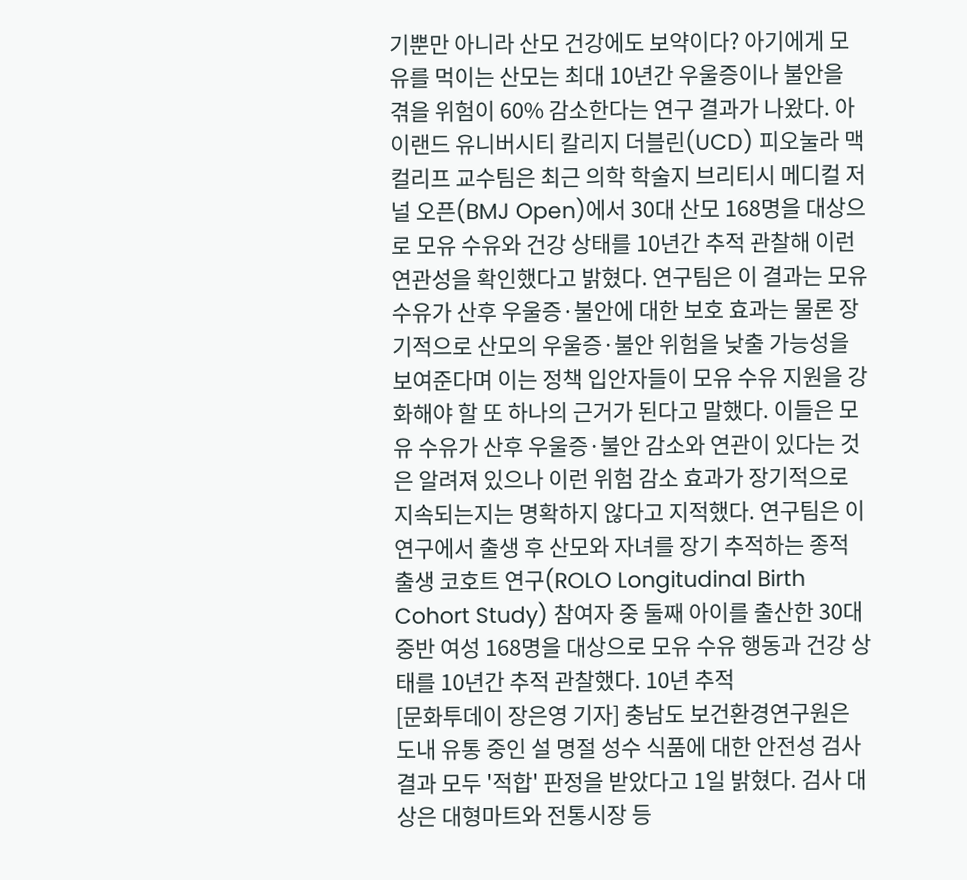기뿐만 아니라 산모 건강에도 보약이다? 아기에게 모유를 먹이는 산모는 최대 10년간 우울증이나 불안을 겪을 위험이 60% 감소한다는 연구 결과가 나왔다. 아이랜드 유니버시티 칼리지 더블린(UCD) 피오눌라 맥컬리프 교수팀은 최근 의학 학술지 브리티시 메디컬 저널 오픈(BMJ Open)에서 30대 산모 168명을 대상으로 모유 수유와 건강 상태를 10년간 추적 관찰해 이런 연관성을 확인했다고 밝혔다. 연구팀은 이 결과는 모유 수유가 산후 우울증·불안에 대한 보호 효과는 물론 장기적으로 산모의 우울증·불안 위험을 낮출 가능성을 보여준다며 이는 정책 입안자들이 모유 수유 지원을 강화해야 할 또 하나의 근거가 된다고 말했다. 이들은 모유 수유가 산후 우울증·불안 감소와 연관이 있다는 것은 알려져 있으나 이런 위험 감소 효과가 장기적으로 지속되는지는 명확하지 않다고 지적했다. 연구팀은 이 연구에서 출생 후 산모와 자녀를 장기 추적하는 종적 출생 코호트 연구(ROLO Longitudinal Birth Cohort Study) 참여자 중 둘째 아이를 출산한 30대 중반 여성 168명을 대상으로 모유 수유 행동과 건강 상태를 10년간 추적 관찰했다. 10년 추적
[문화투데이 장은영 기자] 충남도 보건환경연구원은 도내 유통 중인 설 명절 성수 식품에 대한 안전성 검사 결과 모두 '적합' 판정을 받았다고 1일 밝혔다. 검사 대상은 대형마트와 전통시장 등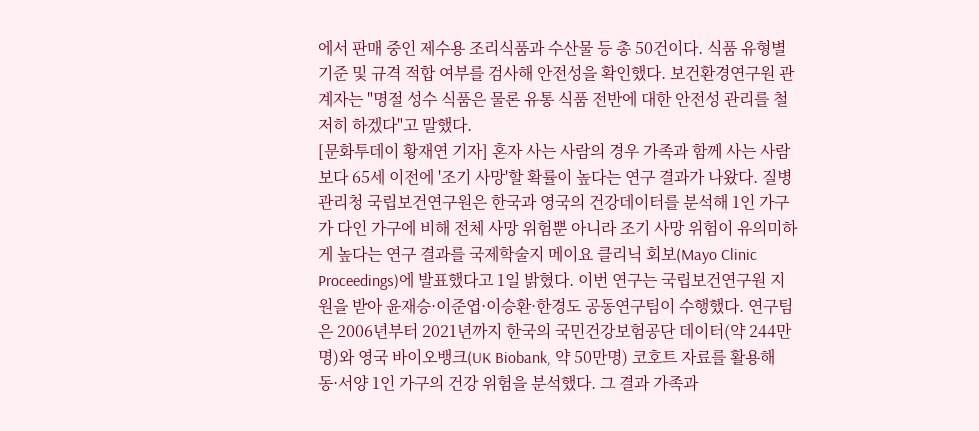에서 판매 중인 제수용 조리식품과 수산물 등 총 50건이다. 식품 유형별 기준 및 규격 적합 여부를 검사해 안전성을 확인했다. 보건환경연구원 관계자는 "명절 성수 식품은 물론 유통 식품 전반에 대한 안전성 관리를 철저히 하겠다"고 말했다.
[문화투데이 황재연 기자] 혼자 사는 사람의 경우 가족과 함께 사는 사람보다 65세 이전에 '조기 사망'할 확률이 높다는 연구 결과가 나왔다. 질병관리청 국립보건연구원은 한국과 영국의 건강데이터를 분석해 1인 가구가 다인 가구에 비해 전체 사망 위험뿐 아니라 조기 사망 위험이 유의미하게 높다는 연구 결과를 국제학술지 메이요 클리닉 회보(Mayo Clinic Proceedings)에 발표했다고 1일 밝혔다. 이번 연구는 국립보건연구원 지원을 받아 윤재승·이준엽·이승환·한경도 공동연구팀이 수행했다. 연구팀은 2006년부터 2021년까지 한국의 국민건강보험공단 데이터(약 244만명)와 영국 바이오뱅크(UK Biobank, 약 50만명) 코호트 자료를 활용해 동·서양 1인 가구의 건강 위험을 분석했다. 그 결과 가족과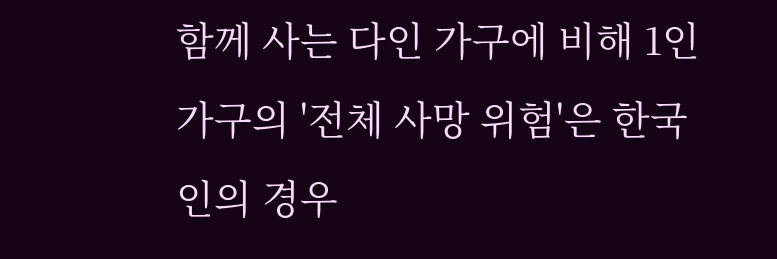함께 사는 다인 가구에 비해 1인 가구의 '전체 사망 위험'은 한국인의 경우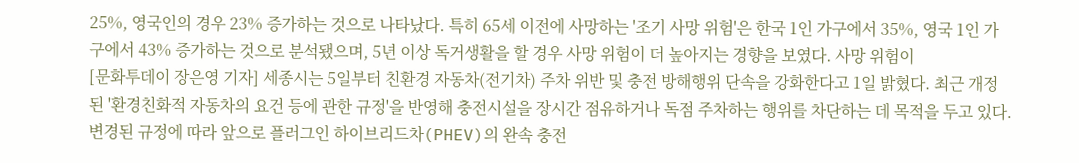25%, 영국인의 경우 23% 증가하는 것으로 나타났다. 특히 65세 이전에 사망하는 '조기 사망 위험'은 한국 1인 가구에서 35%, 영국 1인 가구에서 43% 증가하는 것으로 분석됐으며, 5년 이상 독거생활을 할 경우 사망 위험이 더 높아지는 경향을 보였다. 사망 위험이
[문화투데이 장은영 기자] 세종시는 5일부터 친환경 자동차(전기차) 주차 위반 및 충전 방해행위 단속을 강화한다고 1일 밝혔다. 최근 개정된 '환경친화적 자동차의 요건 등에 관한 규정'을 반영해 충전시설을 장시간 점유하거나 독점 주차하는 행위를 차단하는 데 목적을 두고 있다. 변경된 규정에 따라 앞으로 플러그인 하이브리드차(PHEV)의 완속 충전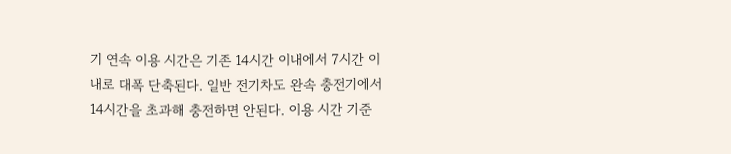기 연속 이용 시간은 기존 14시간 이내에서 7시간 이내로 대폭 단축된다. 일반 전기차도 완속 충전기에서 14시간을 초과해 충전하면 안된다. 이용 시간 기준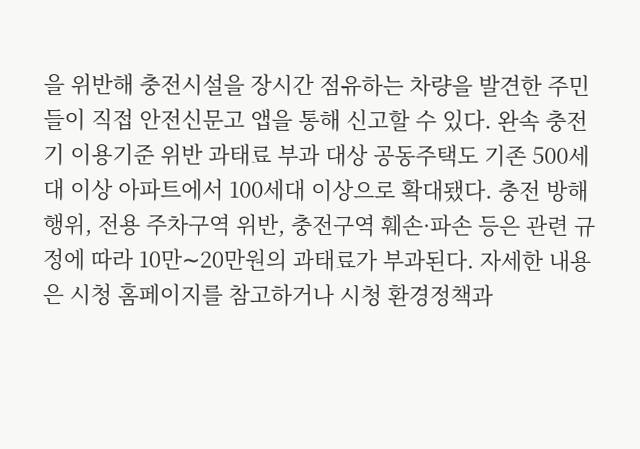을 위반해 충전시설을 장시간 점유하는 차량을 발견한 주민들이 직접 안전신문고 앱을 통해 신고할 수 있다. 완속 충전기 이용기준 위반 과태료 부과 대상 공동주택도 기존 500세대 이상 아파트에서 100세대 이상으로 확대됐다. 충전 방해행위, 전용 주차구역 위반, 충전구역 훼손·파손 등은 관련 규정에 따라 10만∼20만원의 과태료가 부과된다. 자세한 내용은 시청 홈페이지를 참고하거나 시청 환경정책과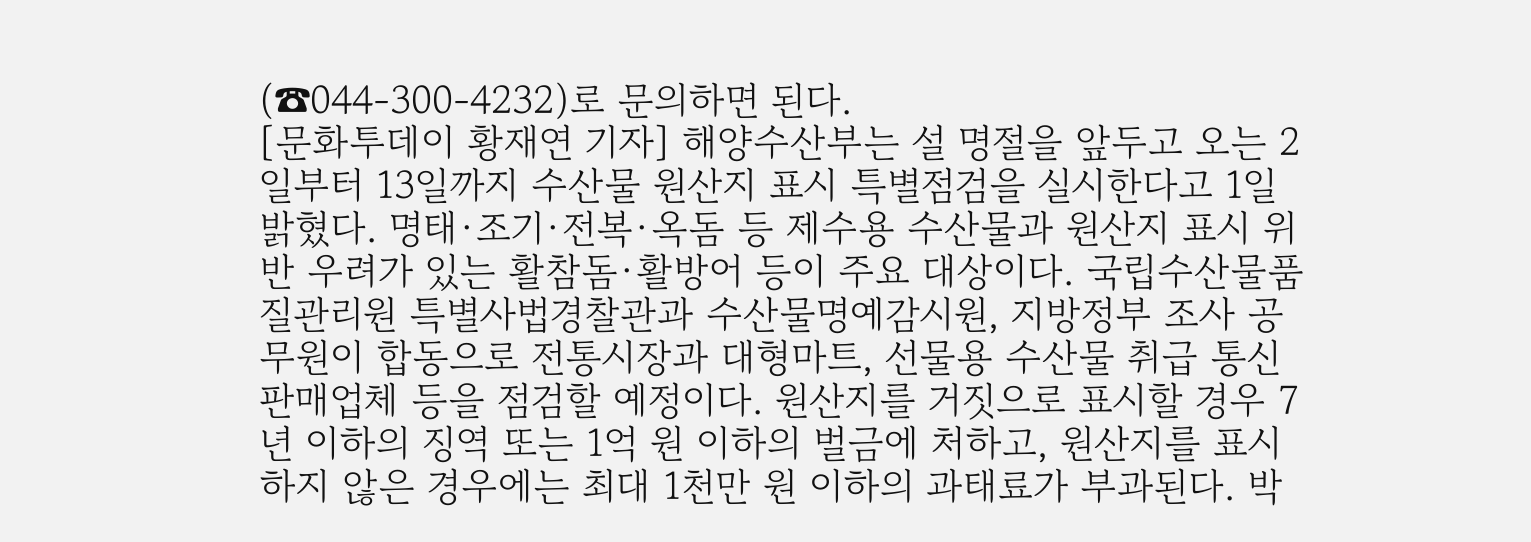(☎044-300-4232)로 문의하면 된다.
[문화투데이 황재연 기자] 해양수산부는 설 명절을 앞두고 오는 2일부터 13일까지 수산물 원산지 표시 특별점검을 실시한다고 1일 밝혔다. 명태·조기·전복·옥돔 등 제수용 수산물과 원산지 표시 위반 우려가 있는 활참돔·활방어 등이 주요 대상이다. 국립수산물품질관리원 특별사법경찰관과 수산물명예감시원, 지방정부 조사 공무원이 합동으로 전통시장과 대형마트, 선물용 수산물 취급 통신판매업체 등을 점검할 예정이다. 원산지를 거짓으로 표시할 경우 7년 이하의 징역 또는 1억 원 이하의 벌금에 처하고, 원산지를 표시하지 않은 경우에는 최대 1천만 원 이하의 과태료가 부과된다. 박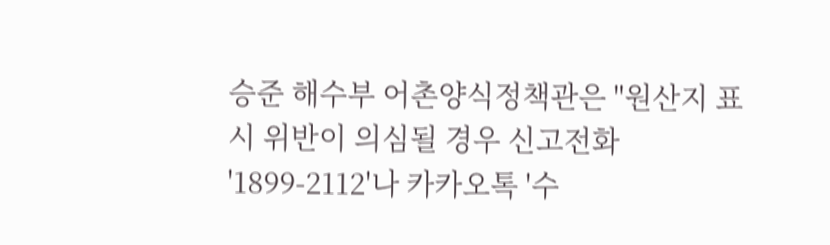승준 해수부 어촌양식정책관은 "원산지 표시 위반이 의심될 경우 신고전화 '1899-2112'나 카카오톡 '수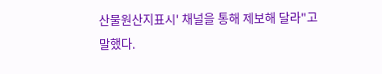산물원산지표시' 채널을 통해 제보해 달라"고 말했다.